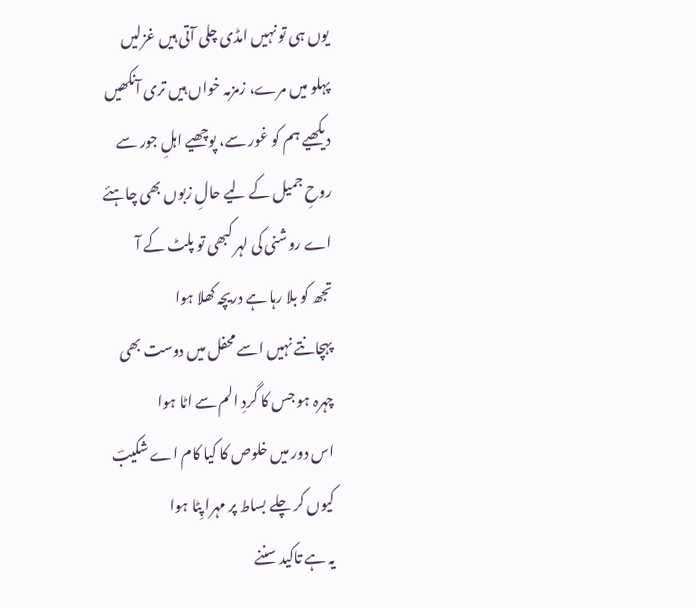یوں ہی تو نہیں امڈی چلی آتی ہیں غزلیں
پہلو میں مرے، زمزمہ خواں ہیں تری آنکھیں
دیکھیے ہم کو غور سے، پوچھیے اہلِ جور سے
روحِ جمیل کے لیے حالِ زبوں بھی چاہئے
اے روشنی کی لہر کبھی تو پلٹ کے آ
تجھ کو بلا رہا ہے دریچہ کھلا ہوا
پہچانتے نہیں اسے محفل میں دوست بھی
چہرہ ہو جس کا گردِ الم سے اٹا ہوا
اس دور میں خلوص کا کیا کام اے شکیبؔ
کیوں کر چلے بساط پر مہرا پِٹا ہوا
یہ ہے تاکید سننے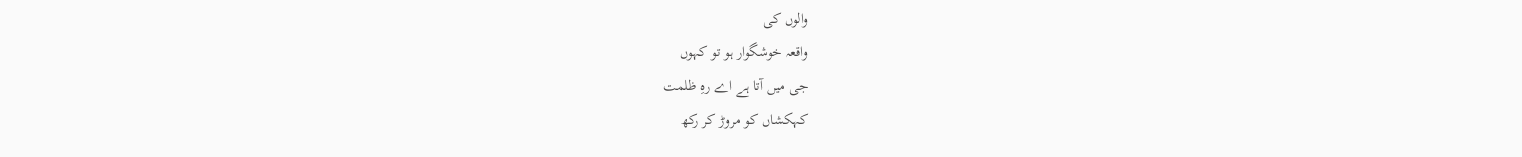والوں کی
واقعہ خوشگوار ہو تو کہوں
جی میں آتا ہے اے رہِ ظلمت
کہکشاں کو مروڑ کر رکھ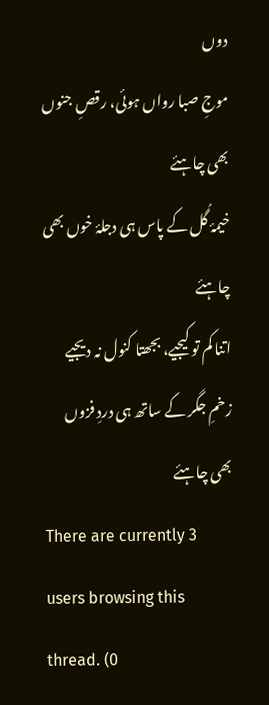دوں
موجِ صبا رواں ہوئی، رقصِ جنوں بھی چاہئے
خیمۂ گُل کے پاس ہی دجلۂ خوں بھی چاہئے
اتنا کم تو کیجیے، بجھتا کنول نہ دیجیے
زخمِ جگر کے ساتھ ہی دردِ فزوں بھی چاہئے
There are currently 3 users browsing this thread. (0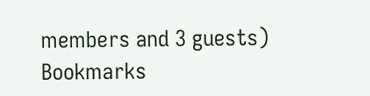members and 3 guests)
Bookmarks